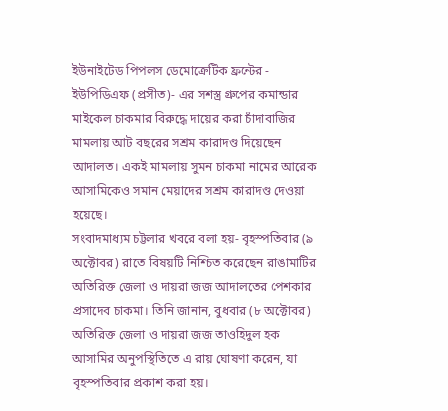ইউনাইটেড পিপলস ডেমোক্রেটিক ফ্রন্টের - ইউপিডিএফ (প্রসীত)- এর সশস্ত্র গ্রুপের কমান্ডার মাইকেল চাকমার বিরুদ্ধে দায়ের করা চাঁদাবাজির মামলায় আট বছরের সশ্রম কারাদণ্ড দিয়েছেন আদালত। একই মামলায় সুমন চাকমা নামের আরেক আসামিকেও সমান মেয়াদের সশ্রম কারাদণ্ড দেওয়া হয়েছে।
সংবাদমাধ্যম চট্টলার খবরে বলা হয়- বৃহস্পতিবার (৯ অক্টোবর) রাতে বিষয়টি নিশ্চিত করেছেন রাঙামাটির অতিরিক্ত জেলা ও দায়রা জজ আদালতের পেশকার প্রসাদেব চাকমা। তিনি জানান, বুধবার (৮ অক্টোবর) অতিরিক্ত জেলা ও দায়রা জজ তাওহিদুল হক আসামির অনুপস্থিতিতে এ রায় ঘোষণা করেন, যা বৃহস্পতিবার প্রকাশ করা হয়।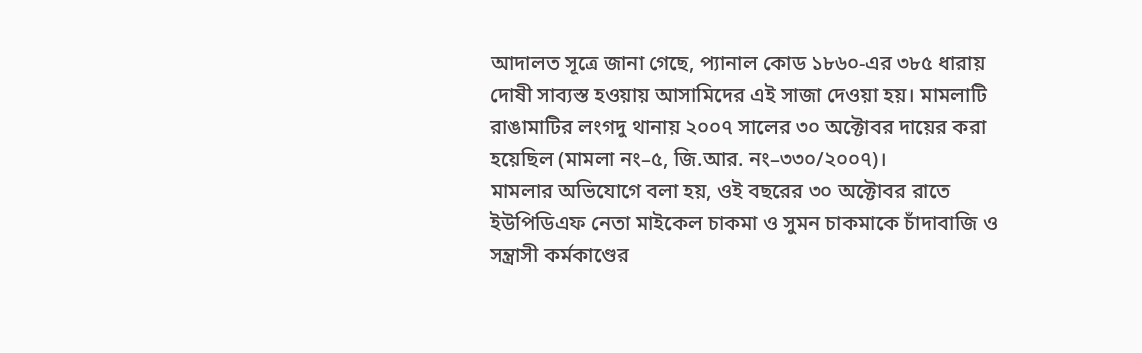আদালত সূত্রে জানা গেছে, প্যানাল কোড ১৮৬০-এর ৩৮৫ ধারায় দোষী সাব্যস্ত হওয়ায় আসামিদের এই সাজা দেওয়া হয়। মামলাটি রাঙামাটির লংগদু থানায় ২০০৭ সালের ৩০ অক্টোবর দায়ের করা হয়েছিল (মামলা নং–৫, জি.আর. নং–৩৩০/২০০৭)।
মামলার অভিযোগে বলা হয়, ওই বছরের ৩০ অক্টোবর রাতে ইউপিডিএফ নেতা মাইকেল চাকমা ও সুমন চাকমাকে চাঁদাবাজি ও সন্ত্রাসী কর্মকাণ্ডের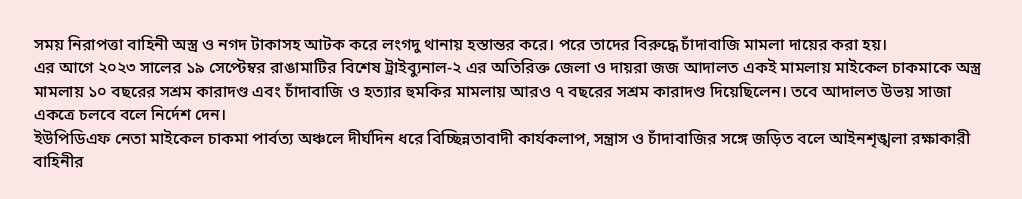সময় নিরাপত্তা বাহিনী অস্ত্র ও নগদ টাকাসহ আটক করে লংগদু থানায় হস্তান্তর করে। পরে তাদের বিরুদ্ধে চাঁদাবাজি মামলা দায়ের করা হয়।
এর আগে ২০২৩ সালের ১৯ সেপ্টেম্বর রাঙামাটির বিশেষ ট্রাইব্যুনাল-২ এর অতিরিক্ত জেলা ও দায়রা জজ আদালত একই মামলায় মাইকেল চাকমাকে অস্ত্র মামলায় ১০ বছরের সশ্রম কারাদণ্ড এবং চাঁদাবাজি ও হত্যার হুমকির মামলায় আরও ৭ বছরের সশ্রম কারাদণ্ড দিয়েছিলেন। তবে আদালত উভয় সাজা একত্রে চলবে বলে নির্দেশ দেন।
ইউপিডিএফ নেতা মাইকেল চাকমা পার্বত্য অঞ্চলে দীর্ঘদিন ধরে বিচ্ছিন্নতাবাদী কার্যকলাপ, সন্ত্রাস ও চাঁদাবাজির সঙ্গে জড়িত বলে আইনশৃঙ্খলা রক্ষাকারী বাহিনীর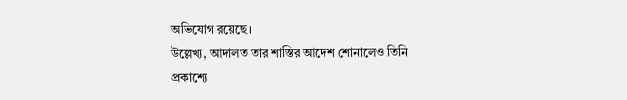অভিযোগ রয়েছে।
উল্লেখ্য, আদালত তার শাস্তির আদেশ শোনালেও তিনি প্রকাশ্যে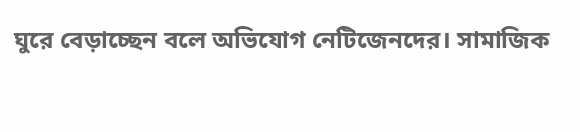ঘুরে বেড়াচ্ছেন বলে অভিযোগ নেটিজেনদের। সামাজিক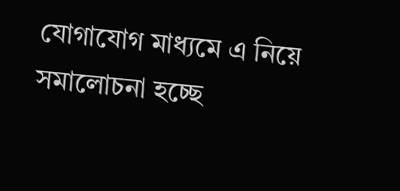যোগাযোগ মাধ্যমে এ নিয়ে সমালোচনা হচ্ছে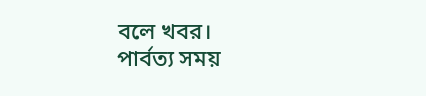বলে খবর।
পার্বত্য সময়